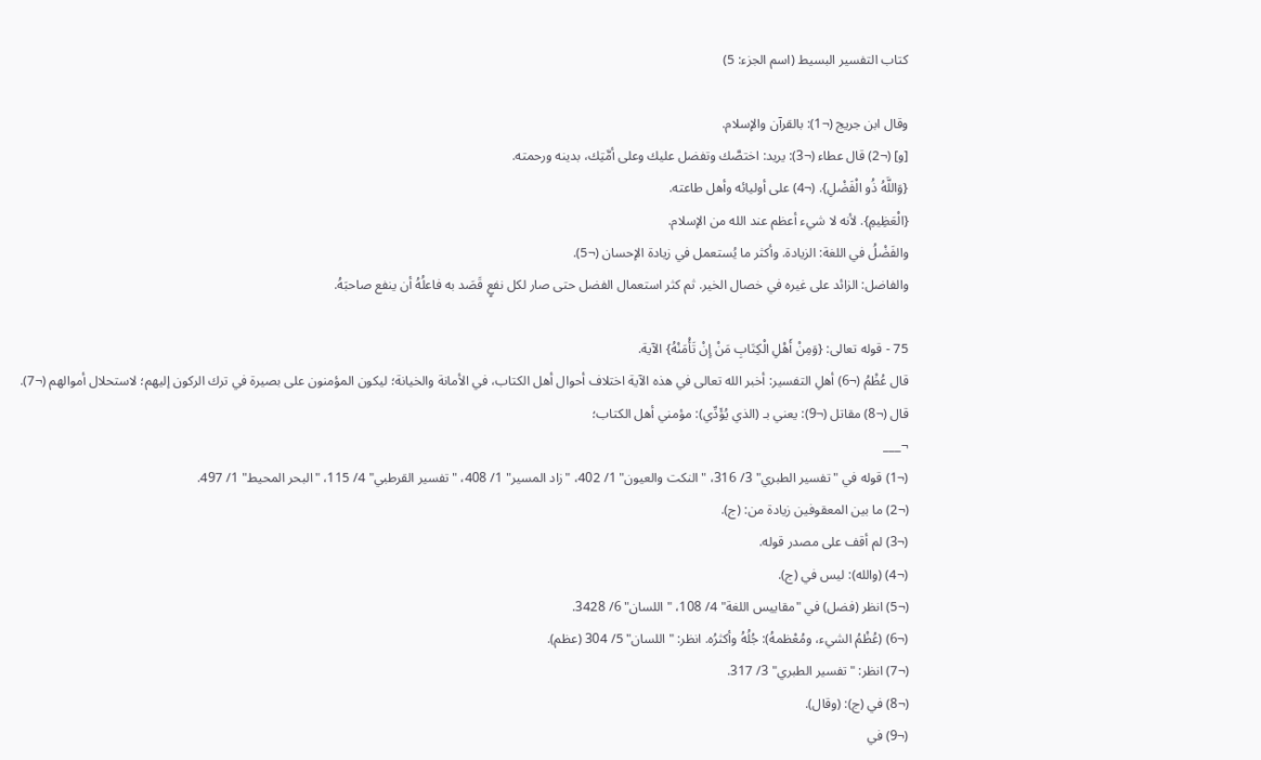كتاب التفسير البسيط (اسم الجزء: 5)

وقال ابن جريج (¬1): بالقرآن والإسلام.
[و] (¬2) قال عطاء (¬3): يريد: اختصَّك وتفضل عليك وعلى أمَّتِك، بدينه ورحمته.
{وَاللَّهُ ذُو الْفَضْلِ}. (¬4) على أوليائه وأهل طاعته.
{الْعَظِيمِ}. لأنه لا شيء أعظم عند الله من الإسلام.
والفَضْلُ في اللغة: الزيادة. وأكثر ما يُستعمل في زيادة الإحسان (¬5).
والفاضل: الزائد على غيره في خصال الخير. ثم كثر استعمال الفضل حتى صار لكل نفعٍ قَصَد به فاعلُهُ أن ينفع صاحبَهُ.

75 - قوله تعالى: {وَمِنْ أَهْلِ الْكِتَابِ مَنْ إِنْ تَأْمَنْهُ} الآية.
قال عُظْمُ (¬6) أهلِ التفسير: أخبر الله تعالى في هذه الآية اختلاف أحوال أهل الكتاب، في الأمانة والخيانة؛ ليكون المؤمنون على بصيرة في ترك الركون إليهم؛ لاستحلال أموالهم (¬7).
قال (¬8) مقاتل (¬9): يعني بـ (الذي يُؤَدِّي): مؤمني أهل الكتاب؛
¬___
(¬1) قوله في "تفسير الطبري" 3/ 316، "النكت والعيون" 1/ 402، "زاد المسير" 1/ 408، "تفسير القرطبي" 4/ 115، "البحر المحيط" 1/ 497.
(¬2) ما بين المعقوفين زيادة من: (ج).
(¬3) لم أقف على مصدر قوله.
(¬4) (والله): ليس في (ج).
(¬5) انظر (فضل) في "مقاييس اللغة" 4/ 108، "اللسان" 6/ 3428.
(¬6) (عُظْمُ الشيء، ومُعْظمهُ): جُلُهُ وأكثرُه. انظر: "اللسان" 5/ 304 (عظم).
(¬7) انظر: "تفسير الطبري" 3/ 317.
(¬8) في (ج): (وقال).
(¬9) في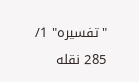"تفسيره" 1/ 285 نقله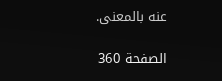عنه بالمعنى.

الصفحة 360